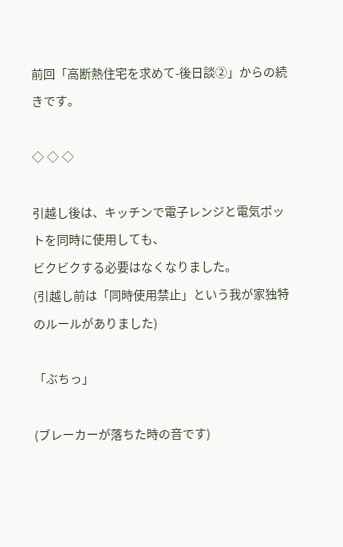前回「高断熱住宅を求めて-後日談②」からの続きです。

◇ ◇ ◇

引越し後は、キッチンで電子レンジと電気ポットを同時に使用しても、
ビクビクする必要はなくなりました。
(引越し前は「同時使用禁止」という我が家独特のルールがありました)

「ぶちっ」

(ブレーカーが落ちた時の音です)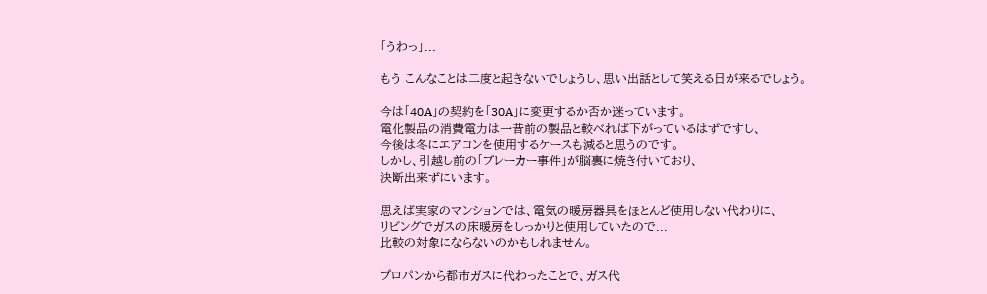「うわっ」...

もう こんなことは二度と起きないでしょうし、思い出話として笑える日が来るでしょう。

今は「40A」の契約を「30A」に変更するか否か迷っています。
電化製品の消費電力は一昔前の製品と較べれば下がっているはずですし、
今後は冬にエアコンを使用するケースも減ると思うのです。
しかし、引越し前の「ブレーカー事件」が脳裏に焼き付いており、
決断出来ずにいます。

思えば実家のマンションでは、電気の暖房器具をほとんど使用しない代わりに、
リビングでガスの床暖房をしっかりと使用していたので...
比較の対象にならないのかもしれません。

プロパンから都市ガスに代わったことで、ガス代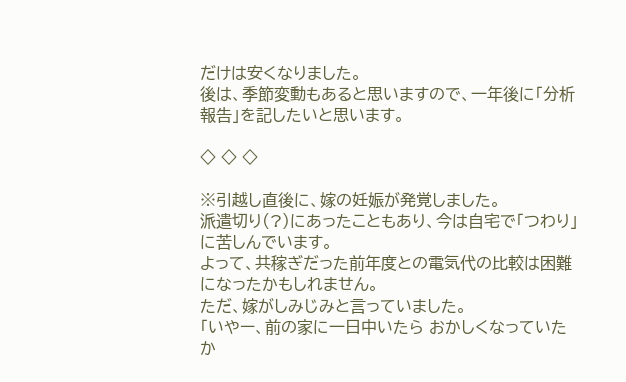だけは安くなりました。
後は、季節変動もあると思いますので、一年後に「分析報告」を記したいと思います。

◇ ◇ ◇

※引越し直後に、嫁の妊娠が発覚しました。
派遣切り(?)にあったこともあり、今は自宅で「つわり」に苦しんでいます。
よって、共稼ぎだった前年度との電気代の比較は困難になったかもしれません。
ただ、嫁がしみじみと言っていました。
「いやー、前の家に一日中いたら おかしくなっていたか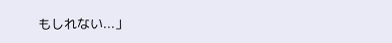もしれない...」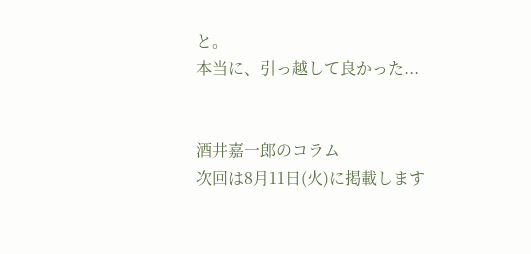と。
本当に、引っ越して良かった...


酒井嘉一郎のコラム
次回は8月11日(火)に掲載します